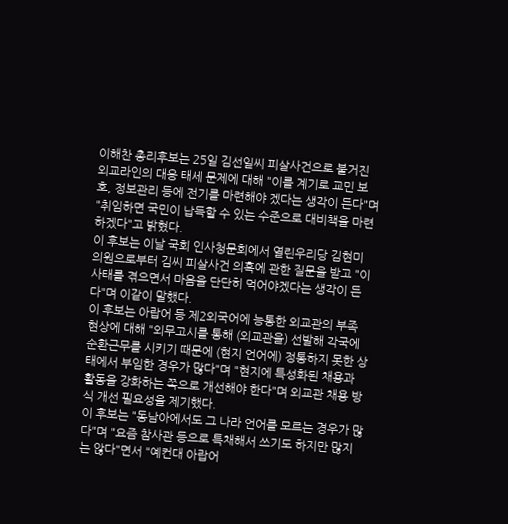이해찬 총리후보는 25일 김선일씨 피살사건으로 불거진 외교라인의 대응 태세 문제에 대해 "이를 계기로 교민 보호, 정보관리 등에 전기를 마련해야 겠다는 생각이 든다"며 "취임하면 국민이 납득할 수 있는 수준으로 대비책을 마련하겠다"고 밝혔다.
이 후보는 이날 국회 인사청문회에서 열린우리당 김현미 의원으로부터 김씨 피살사건 의혹에 관한 질문을 받고 "이 사태를 겪으면서 마음을 단단히 먹어야겠다는 생각이 든다"며 이같이 말했다.
이 후보는 아랍어 등 제2외국어에 능통한 외교관의 부족 현상에 대해 "외무고시를 통해 (외교관을) 선발해 각국에 순환근무를 시키기 때문에 (현지 언어에) 정통하지 못한 상태에서 부임한 경우가 많다"며 "현지에 특성화된 채용과 활동을 강화하는 쪽으로 개선해야 한다"며 외교관 채용 방식 개선 필요성을 제기했다.
이 후보는 "동남아에서도 그 나라 언어를 모르는 경우가 많다"며 "요즘 참사관 등으로 특채해서 쓰기도 하지만 많지는 않다"면서 "예컨대 아랍어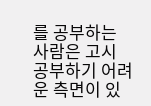를 공부하는 사람은 고시 공부하기 어려운 측면이 있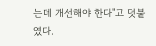는데 개선해야 한다"고 덧붙였다.